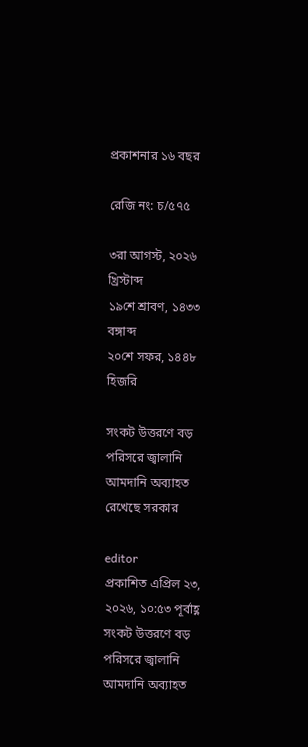প্রকাশনার ১৬ বছর

রেজি নং: চ/৫৭৫

৩রা আগস্ট, ২০২৬ খ্রিস্টাব্দ
১৯শে শ্রাবণ, ১৪৩৩ বঙ্গাব্দ
২০শে সফর, ১৪৪৮ হিজরি

সংকট উত্তরণে বড় পরিসরে জ্বালানি আমদানি অব্যাহত রেখেছে সরকার

editor
প্রকাশিত এপ্রিল ২৩, ২০২৬, ১০:৫৩ পূর্বাহ্ণ
সংকট উত্তরণে বড় পরিসরে জ্বালানি আমদানি অব্যাহত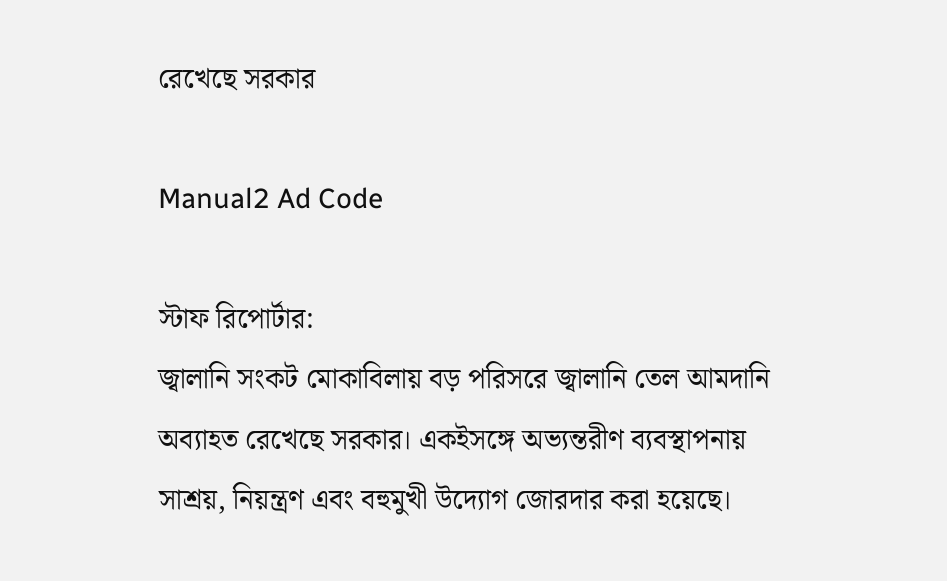রেখেছে সরকার

Manual2 Ad Code

স্টাফ রিপোর্টার:
জ্বালানি সংকট মোকাবিলায় বড় পরিসরে জ্বালানি তেল আমদানি অব্যাহত রেখেছে সরকার। একইসঙ্গে অভ্যন্তরীণ ব্যবস্থাপনায় সাশ্রয়, নিয়ন্ত্রণ এবং বহুমুখী উদ্যোগ জোরদার করা হয়েছে।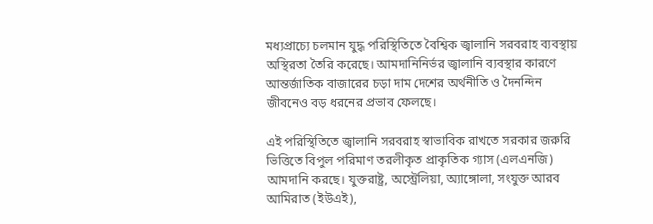মধ্যপ্রাচ্যে চলমান যুদ্ধ পরিস্থিতিতে বৈশ্বিক জ্বালানি সরবরাহ ব্যবস্থায় অস্থিরতা তৈরি করেছে। আমদানিনির্ভর জ্বালানি ব্যবস্থার কারণে আন্তর্জাতিক বাজারের চড়া দাম দেশের অর্থনীতি ও দৈনন্দিন জীবনেও বড় ধরনের প্রভাব ফেলছে।

এই পরিস্থিতিতে জ্বালানি সরবরাহ স্বাভাবিক রাখতে সরকার জরুরি ভিত্তিতে বিপুল পরিমাণ তরলীকৃত প্রাকৃতিক গ্যাস (এলএনজি) আমদানি করছে। যুক্তরাষ্ট্র, অস্ট্রেলিয়া, অ্যাঙ্গোলা, সংযুক্ত আরব আমিরাত (ইউএই),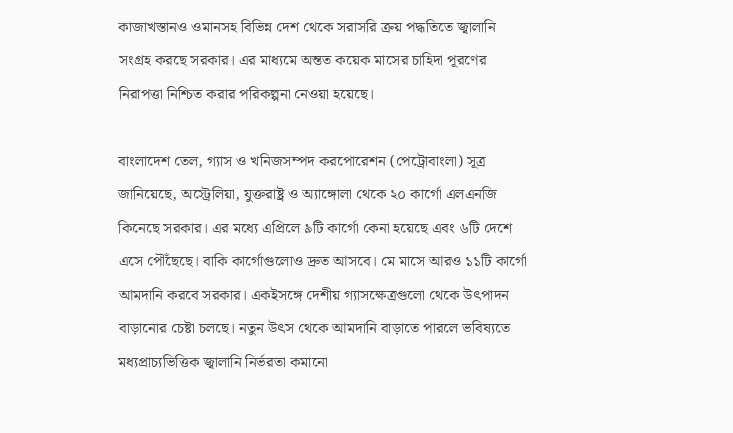কাজাখস্তানও ওমানসহ বিভিন্ন দেশ থেকে সরাসরি ক্রয় পদ্ধতিতে জ্বালানি সংগ্রহ করছে সরকার। এর মাধ্যমে অন্তত কয়েক মাসের চাহিদা পূরণের নিরাপত্তা নিশ্চিত করার পরিকল্পনা নেওয়া হয়েছে।

বাংলাদেশ তেল, গ্যাস ও খনিজসম্পদ করপোরেশন (পেট্রোবাংলা) সূত্র জানিয়েছে, অস্ট্রেলিয়া, যুক্তরাষ্ট্র ও অ্যাঙ্গোলা থেকে ২০ কার্গো এলএনজি কিনেছে সরকার। এর মধ্যে এপ্রিলে ৯টি কার্গো কেনা হয়েছে এবং ৬টি দেশে এসে পৌঁছেছে। বাকি কার্গোগুলোও দ্রুত আসবে। মে মাসে আরও ১১টি কার্গো আমদানি করবে সরকার। একইসঙ্গে দেশীয় গ্যাসক্ষেত্রগুলো থেকে উৎপাদন বাড়ানোর চেষ্টা চলছে। নতুন উৎস থেকে আমদানি বাড়াতে পারলে ভবিষ্যতে মধ্যপ্রাচ্যভিত্তিক জ্বালানি নির্ভরতা কমানো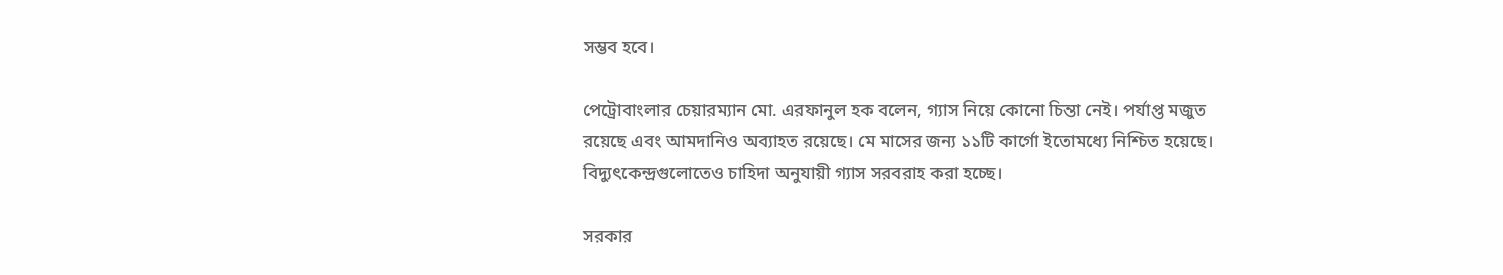সম্ভব হবে।

পেট্রোবাংলার চেয়ারম্যান মো. এরফানুল হক বলেন, গ্যাস নিয়ে কোনো চিন্তা নেই। পর্যাপ্ত মজুত রয়েছে এবং আমদানিও অব্যাহত রয়েছে। মে মাসের জন্য ১১টি কার্গো ইতোমধ্যে নিশ্চিত হয়েছে। বিদ্যুৎকেন্দ্রগুলোতেও চাহিদা অনুযায়ী গ্যাস সরবরাহ করা হচ্ছে।

সরকার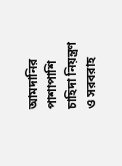আমদানির পাশাপাশি চাহিদা নিয়ন্ত্রণ ও সরবরাহ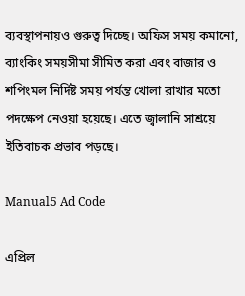ব্যবস্থাপনায়ও গুরুত্ব দিচ্ছে। অফিস সময় কমানো, ব্যাংকিং সময়সীমা সীমিত করা এবং বাজার ও শপিংমল নির্দিষ্ট সময় পর্যন্ত খোলা রাখার মতো পদক্ষেপ নেওয়া হয়েছে। এতে জ্বালানি সাশ্রয়ে ইতিবাচক প্রভাব পড়ছে।

Manual5 Ad Code

এপ্রিল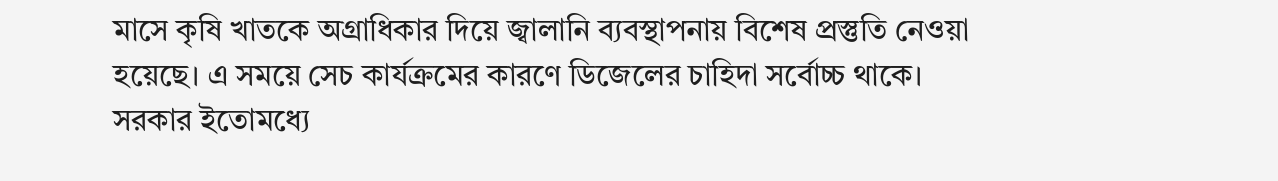মাসে কৃষি খাতকে অগ্রাধিকার দিয়ে জ্বালানি ব্যবস্থাপনায় বিশেষ প্রস্তুতি নেওয়া হয়েছে। এ সময়ে সেচ কার্যক্রমের কারণে ডিজেলের চাহিদা সর্বোচ্চ থাকে। সরকার ইতোমধ্যে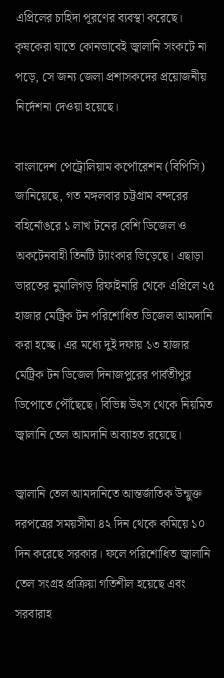এপ্রিলের চাহিদা পূরণের ব্যবস্থা করেছে। কৃষকেরা যাতে কোনভাবেই জ্বালানি সংকটে না পড়ে, সে জন্য জেলা প্রশাসকদের প্রয়োজনীয় নির্দেশনা দেওয়া হয়েছে।

বাংলাদেশ পেট্রোলিয়াম কর্পোরেশন (বিপিসি) জানিয়েছে, গত মঙ্গলবার চট্টগ্রাম বন্দরের বহির্নোঙরে ১ লাখ টনের বেশি ডিজেল ও অকটেনবাহী তিনটি ট্যাংকার ভিড়েছে। এছাড়া ভারতের নুমালিগড় রিফাইনারি থেকে এপ্রিলে ২৫ হাজার মেট্রিক টন পরিশোধিত ডিজেল আমদানি করা হচ্ছে। এর মধ্যে দুই দফায় ১৩ হাজার মেট্রিক টন ডিজেল দিনাজপুরের পার্বতীপুর ডিপোতে পৌঁছেছে। বিভিন্ন উৎস থেকে নিয়মিত জ্বালানি তেল আমদানি অব্যাহত রয়েছে।

জ্বালানি তেল আমদানিতে আন্তর্জাতিক উন্মুক্ত দরপত্রের সময়সীমা ৪২ দিন থেকে কমিয়ে ১০ দিন করেছে সরকার। ফলে পরিশোধিত জ্বালানি তেল সংগ্রহ প্রক্রিয়া গতিশীল হয়েছে এবং সরবারাহ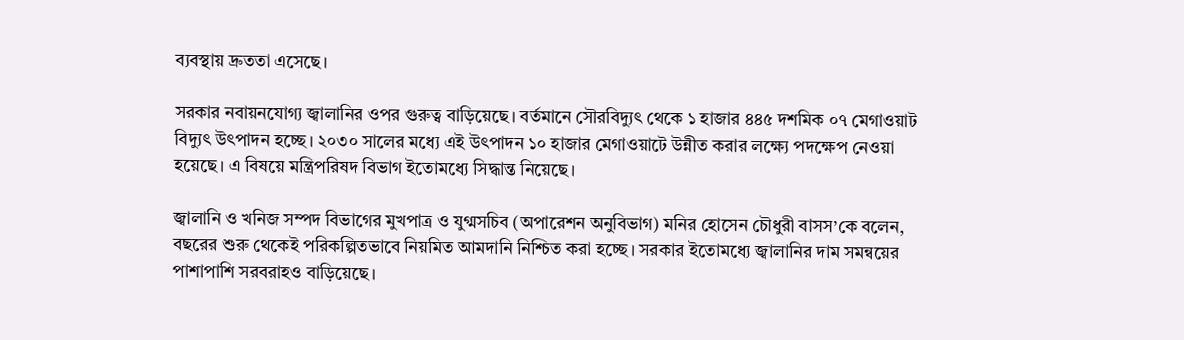ব্যবস্থায় দ্রুততা এসেছে।

সরকার নবায়নযোগ্য জ্বালানির ওপর গুরুত্ব বাড়িয়েছে। বর্তমানে সৌরবিদ্যুৎ থেকে ১ হাজার ৪৪৫ দশমিক ০৭ মেগাওয়াট বিদ্যুৎ উৎপাদন হচ্ছে। ২০৩০ সালের মধ্যে এই উৎপাদন ১০ হাজার মেগাওয়াটে উন্নীত করার লক্ষ্যে পদক্ষেপ নেওয়া হয়েছে। এ বিষয়ে মন্ত্রিপরিষদ বিভাগ ইতোমধ্যে সিদ্ধান্ত নিয়েছে।

জ্বালানি ও খনিজ সম্পদ বিভাগের মুখপাত্র ও যুগ্মসচিব (অপারেশন অনুবিভাগ) মনির হোসেন চৌধুরী বাসস’কে বলেন, বছরের শুরু থেকেই পরিকল্পিতভাবে নিয়মিত আমদানি নিশ্চিত করা হচ্ছে। সরকার ইতোমধ্যে জ্বালানির দাম সমন্বয়ের পাশাপাশি সরবরাহও বাড়িয়েছে।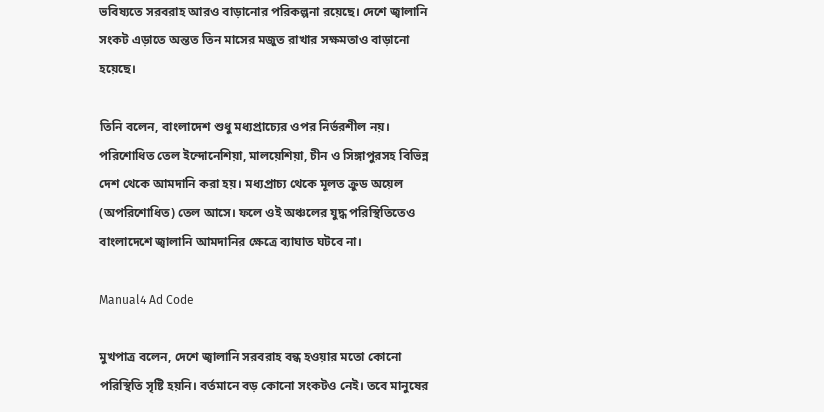ভবিষ্যতে সরবরাহ আরও বাড়ানোর পরিকল্পনা রয়েছে। দেশে জ্বালানি সংকট এড়াতে অন্তত তিন মাসের মজুত রাখার সক্ষমতাও বাড়ানো হয়েছে।

তিনি বলেন, বাংলাদেশ শুধু মধ্যপ্রাচ্যের ওপর নির্ভরশীল নয়। পরিশোধিত তেল ইন্দোনেশিয়া, মালয়েশিয়া, চীন ও সিঙ্গাপুরসহ বিভিন্ন দেশ থেকে আমদানি করা হয়। মধ্যপ্রাচ্য থেকে মূলত ক্রুড অয়েল (অপরিশোধিত) তেল আসে। ফলে ওই অঞ্চলের যুদ্ধ পরিস্থিতিতেও বাংলাদেশে জ্বালানি আমদানির ক্ষেত্রে ব্যাঘাত ঘটবে না।

Manual4 Ad Code

মুখপাত্র বলেন, দেশে জ্বালানি সরবরাহ বন্ধ হওয়ার মতো কোনো পরিস্থিতি সৃষ্টি হয়নি। বর্তমানে বড় কোনো সংকটও নেই। তবে মানুষের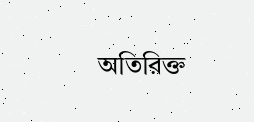অতিরিক্ত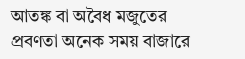আতঙ্ক বা অবৈধ মজুতের প্রবণতা অনেক সময় বাজারে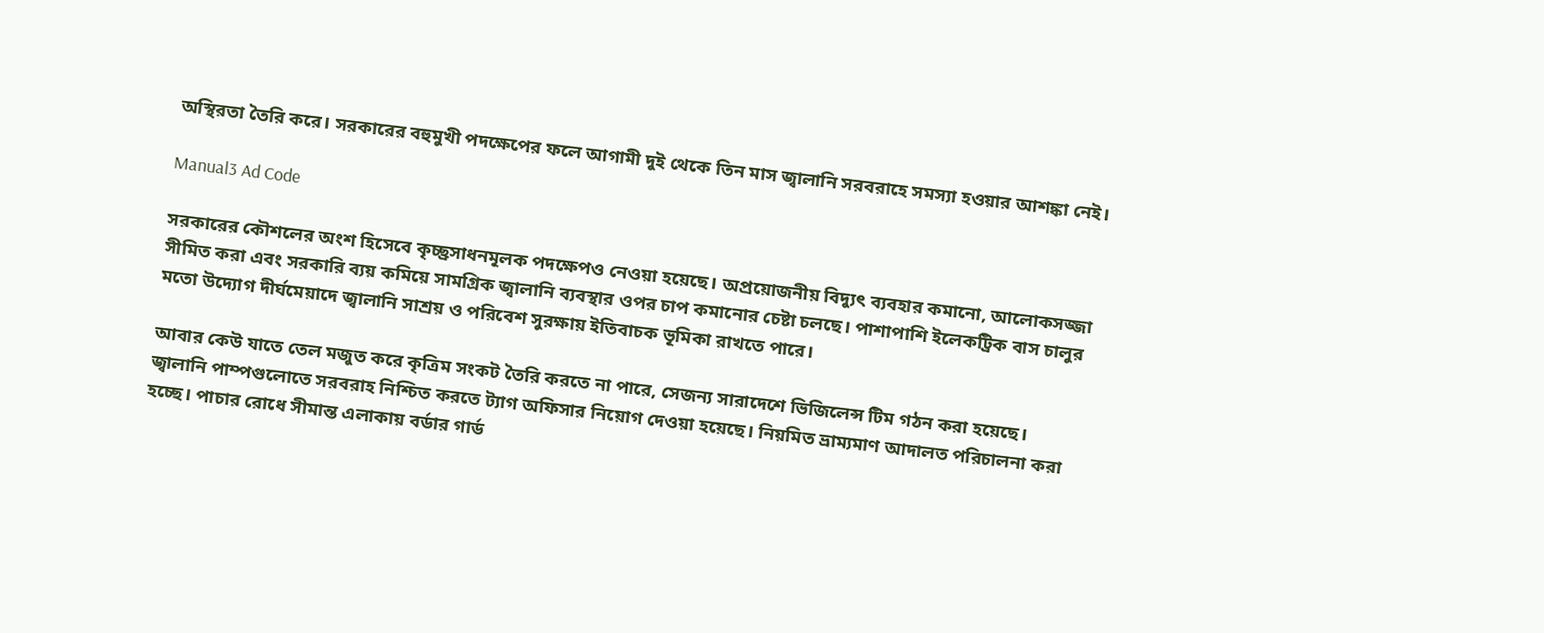অস্থিরতা তৈরি করে। সরকারের বহুমুখী পদক্ষেপের ফলে আগামী দুই থেকে তিন মাস জ্বালানি সরবরাহে সমস্যা হওয়ার আশঙ্কা নেই।

Manual3 Ad Code

সরকারের কৌশলের অংশ হিসেবে কৃচ্ছ্রসাধনমূলক পদক্ষেপও নেওয়া হয়েছে। অপ্রয়োজনীয় বিদ্যুৎ ব্যবহার কমানো, আলোকসজ্জা সীমিত করা এবং সরকারি ব্যয় কমিয়ে সামগ্রিক জ্বালানি ব্যবস্থার ওপর চাপ কমানোর চেষ্টা চলছে। পাশাপাশি ইলেকট্রিক বাস চালুর মতো উদ্যোগ দীর্ঘমেয়াদে জ্বালানি সাশ্রয় ও পরিবেশ সুরক্ষায় ইতিবাচক ভূমিকা রাখতে পারে।

আবার কেউ যাতে তেল মজুত করে কৃত্রিম সংকট তৈরি করতে না পারে, সেজন্য সারাদেশে ভিজিলেন্স টিম গঠন করা হয়েছে। জ্বালানি পাম্পগুলোতে সরবরাহ নিশ্চিত করতে ট্যাগ অফিসার নিয়োগ দেওয়া হয়েছে। নিয়মিত ভ্রাম্যমাণ আদালত পরিচালনা করা হচ্ছে। পাচার রোধে সীমান্ত এলাকায় বর্ডার গার্ড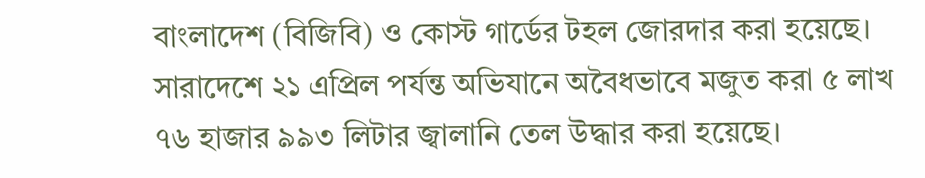বাংলাদেশ (বিজিবি) ও কোস্ট গার্ডের টহল জোরদার করা হয়েছে। সারাদেশে ২১ এপ্রিল পর্যন্ত অভিযানে অবৈধভাবে মজুত করা ৫ লাখ ৭৬ হাজার ৯৯৩ লিটার জ্বালানি তেল উদ্ধার করা হয়েছে।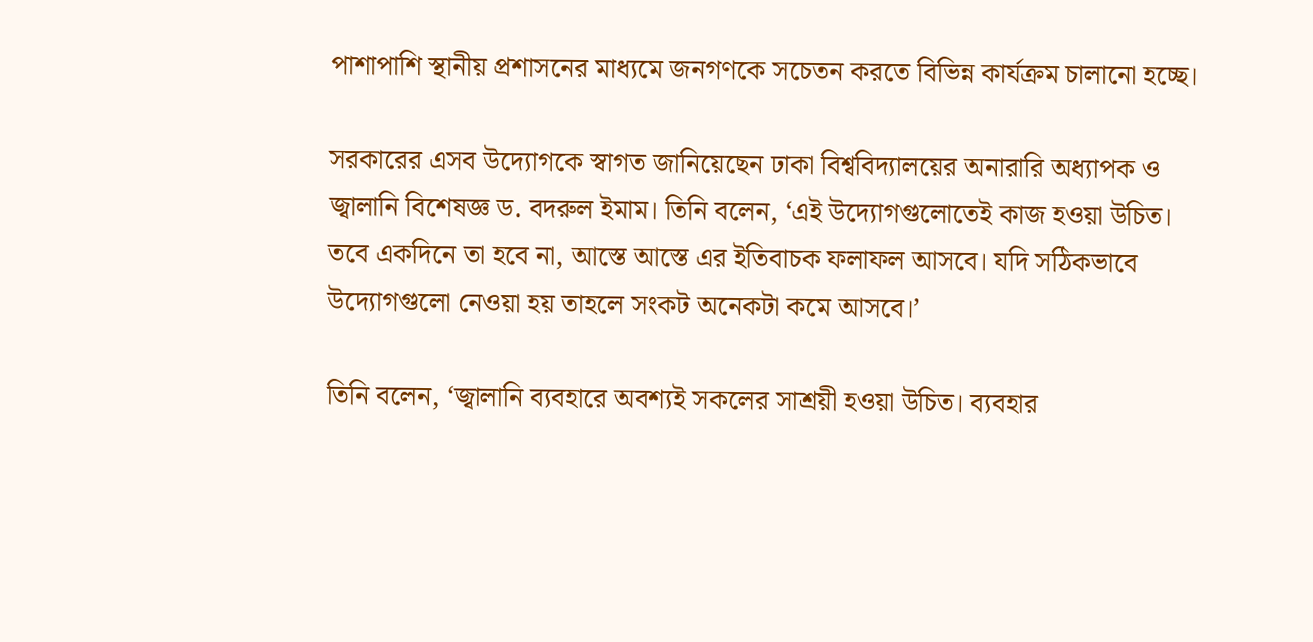পাশাপাশি স্থানীয় প্রশাসনের মাধ্যমে জনগণকে সচেতন করতে বিভিন্ন কার্যক্রম চালানো হচ্ছে।

সরকারের এসব উদ্যোগকে স্বাগত জানিয়েছেন ঢাকা বিশ্ববিদ্যালয়ের অনারারি অধ্যাপক ও জ্বালানি বিশেষজ্ঞ ড. বদরুল ইমাম। তিনি বলেন, ‘এই উদ্যোগগুলোতেই কাজ হওয়া উচিত। তবে একদিনে তা হবে না, আস্তে আস্তে এর ইতিবাচক ফলাফল আসবে। যদি সঠিকভাবে উদ্যোগগুলো নেওয়া হয় তাহলে সংকট অনেকটা কমে আসবে।’

তিনি বলেন, ‘জ্বালানি ব্যবহারে অবশ্যই সকলের সাশ্রয়ী হওয়া উচিত। ব্যবহার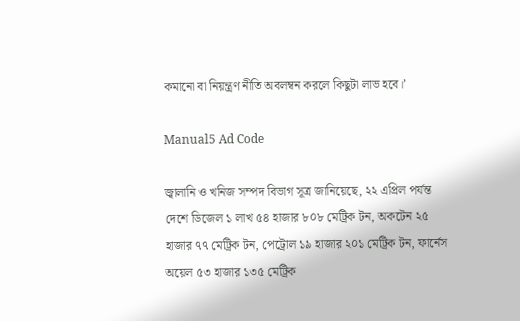কমানো বা নিয়ন্ত্রণ নীতি অবলম্বন করলে কিছুটা লাভ হবে।’

Manual5 Ad Code

জ্বালানি ও খনিজ সম্পদ বিভাগ সূত্র জানিয়েছে, ২২ এপ্রিল পর্যন্ত দেশে ডিজেল ১ লাখ ৫৪ হাজার ৮০৮ মেট্রিক টন, অকটেন ২৫ হাজার ৭৭ মেট্রিক টন, পেট্রোল ১৯ হাজার ২০১ মেট্রিক টন, ফার্নেস অয়েল ৫৩ হাজার ১৩৫ মেট্রিক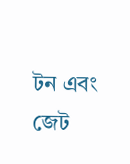টন এবং জেট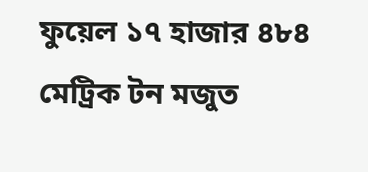ফুয়েল ১৭ হাজার ৪৮৪ মেট্রিক টন মজুত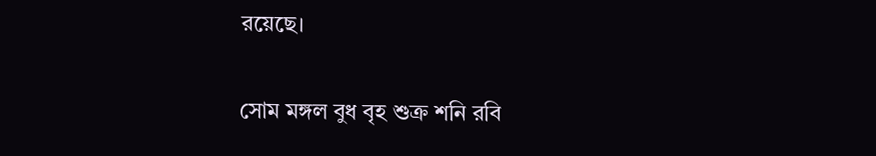রয়েছে।

সোম মঙ্গল বুধ বৃহ শুক্র শনি রবি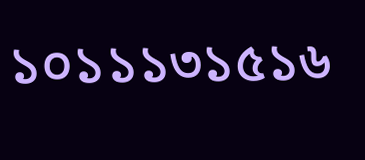১০১১১৩১৫১৬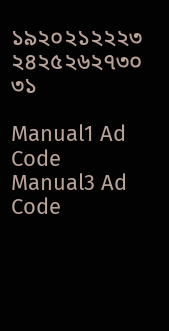১৯২০২১২২২৩
২৪২৫২৬২৭৩০
৩১

Manual1 Ad Code
Manual3 Ad Code